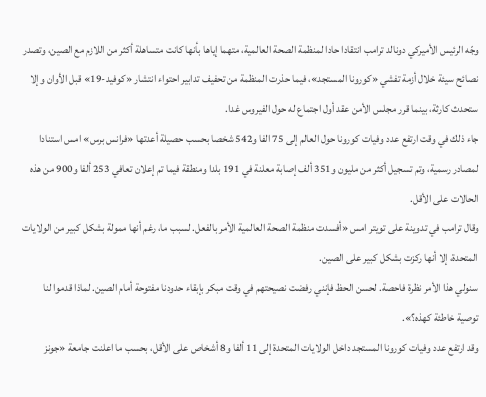وجّه الرئيس الأميركي دونالد ترامب انتقادا حادا لمنظمة الصحة العالمية، متهما إياها بأنها كانت متساهلة أكثر من اللازم مع الصين، وتصدر نصائح سيئة خلال أزمة تفشي «كورونا المستجد»، فيما حذرت المنظمة من تحفيف تدابير احتواء انتشار «كوفيد-19» قبل الأوان وإلا ستحدث كارثة، بينما قرر مجلس الأمن عقد أول اجتماع له حول الفيروس غدا.
جاء ذلك في وقت ارتفع عدد وفيات كورونا حول العالم إلى 75 الفا و542 شخصا بحسب حصيلة أعدتها «فرانس برس» امس استنادا لمصادر رسمية، وتم تسجيل أكثر من مليون و351 ألف إصابة معلنة في 191 بلدا ومنطقة فيما تم إعلان تعافي 253 ألفا و900 من هذه الحالات على الأقل.
وقال ترامب في تدوينة على تويتر امس «أفسدت منظمة الصحة العالمية الأمر بالفعل. لسبب ما، رغم أنها ممولة بشكل كبير من الولايات المتحدة، إلا أنها ركزت بشكل كبير على الصين.
سنولي هذا الأمر نظرة فاحصة. لحسن الحظ فإنني رفضت نصيحتهم في وقت مبكر بإبقاء حدودنا مفتوحة أمام الصين. لماذا قدموا لنا توصية خاطئة كهذه؟».
وقد ارتفع عدد وفيات كورونا المستجد داخل الولايات المتحدة إلى 11 ألفا و8 أشخاص على الأقل، بحسب ما اعلنت جامعة «جونز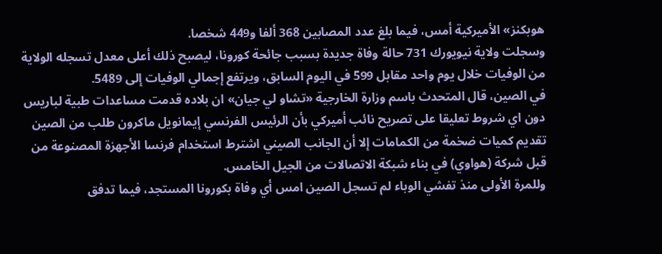هوبكنز» الأميركية أمس، فيما بلغ عدد المصابين 368 ألفا و449 شخصا.
وسجلت ولاية نيويورك 731 حالة وفاة جديدة بسبب جائحة كورونا، ليصبح ذلك أعلى معدل تسجله الولاية من الوفيات خلال يوم واحد مقابل 599 في اليوم السابق، ويرتفع إجمالي الوفيات إلى 5489.
في الصين، قال المتحدث باسم وزارة الخارجية «تشاو لي جيان» ان بلاده قدمت مساعدات طبية لباريس دون اي شروط تعليقا على تصريح نائب أميركي بأن الرئيس الفرنسي إيمانويل ماكرون طلب من الصين تقديم كميات ضخمة من الكمامات إلا أن الجانب الصيني اشترط استخدام فرنسا الأجهزة المصنوعة من قبل شركة (هواوي) في بناء شبكة الاتصالات من الجيل الخامس.
وللمرة الأولى منذ تفشي الوباء لم تسجل الصين امس أي وفاة بكورونا المستجد، فيما تدفق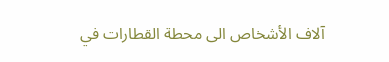آلاف الأشخاص الى محطة القطارات في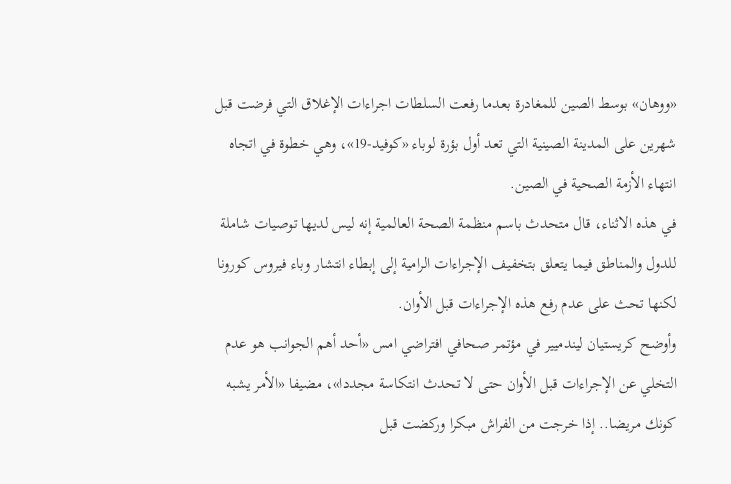«ووهان» بوسط الصين للمغادرة بعدما رفعت السلطات اجراءات الإغلاق التي فرضت قبل شهرين على المدينة الصينية التي تعد أول بؤرة لوباء «كوفيد-19»، وهي خطوة في اتجاه انتهاء الأزمة الصحية في الصين.
في هذه الاثناء، قال متحدث باسم منظمة الصحة العالمية إنه ليس لديها توصيات شاملة للدول والمناطق فيما يتعلق بتخفيف الإجراءات الرامية إلى إبطاء انتشار وباء فيروس كورونا لكنها تحث على عدم رفع هذه الإجراءات قبل الأوان.
وأوضح كريستيان ليندميير في مؤتمر صحافي افتراضي امس «أحد أهم الجوانب هو عدم التخلي عن الإجراءات قبل الأوان حتى لا تحدث انتكاسة مجددا»، مضيفا «الأمر يشبه كونك مريضا.. إذا خرجت من الفراش مبكرا وركضت قبل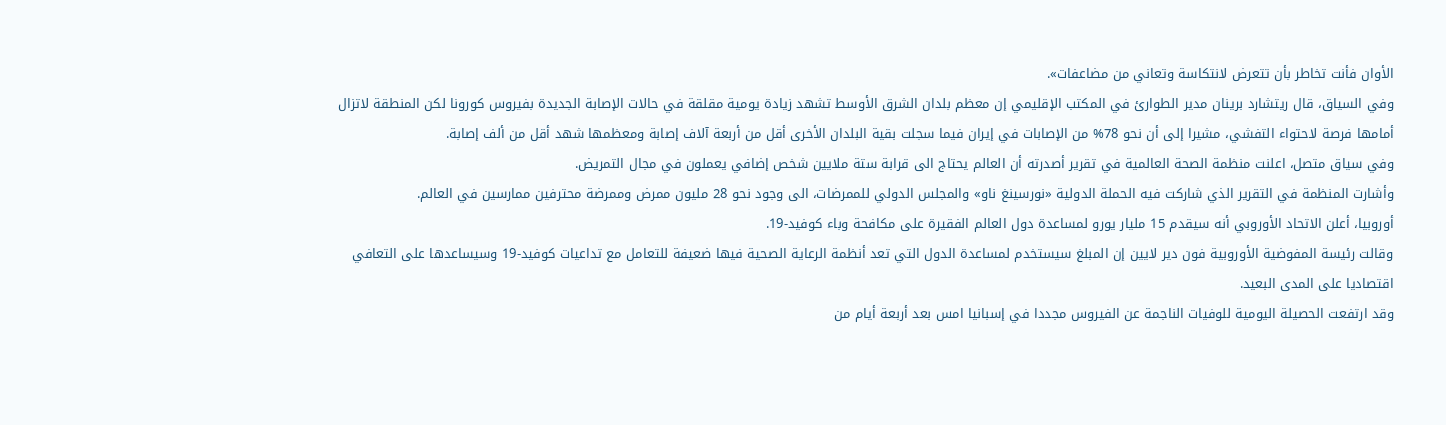الأوان فأنت تخاطر بأن تتعرض لانتكاسة وتعاني من مضاعفات».
وفي السياق، قال ريتشارد برينان مدير الطوارئ في المكتب الإقليمي إن معظم بلدان الشرق الأوسط تشهد زيادة يومية مقلقة في حالات الإصابة الجديدة بفيروس كورونا لكن المنطقة لاتزال أمامها فرصة لاحتواء التفشي، مشيرا إلى أن نحو 78% من الإصابات في إيران فيما سجلت بقية البلدان الأخرى أقل من أربعة آلاف إصابة ومعظمها شهد أقل من ألف إصابة.
وفي سياق متصل، اعلنت منظمة الصحة العالمية في تقرير أصدرته أن العالم يحتاج الى قرابة ستة ملايين شخص إضافي يعملون في مجال التمريض.
وأشارت المنظمة في التقرير الذي شاركت فيه الحملة الدولية «نورسينغ ناو» والمجلس الدولي للممرضات، الى وجود نحو 28 مليون ممرض وممرضة محترفين ممارسين في العالم.
أوروبيا، أعلن الاتحاد الأوروبي أنه سيقدم 15 مليار يورو لمساعدة دول العالم الفقيرة على مكافحة وباء كوفيد-19.
وقالت رئيسة المفوضية الأوروبية فون دير لايين إن المبلغ سيستخدم لمساعدة الدول التي تعد أنظمة الرعاية الصحية فيها ضعيفة للتعامل مع تداعيات كوفيد-19 وسيساعدها على التعافي اقتصاديا على المدى البعيد.
وقد ارتفعت الحصيلة اليومية للوفيات الناجمة عن الفيروس مجددا في إسبانيا امس بعد أربعة أيام من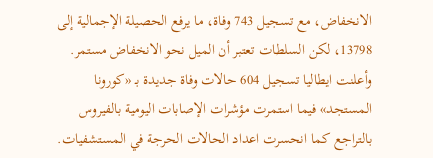الانخفاض، مع تسجيل 743 وفاة، ما يرفع الحصيلة الإجمالية إلى 13798، لكن السلطات تعتبر أن الميل نحو الانخفاض مستمر.
وأعلنت ايطاليا تسجيل 604 حالات وفاة جديدة بـ «كورونا المستجد» فيما استمرت مؤشرات الإصابات اليومية بالفيروس بالتراجع كما انحسرت اعداد الحالات الحرجة في المستشفيات.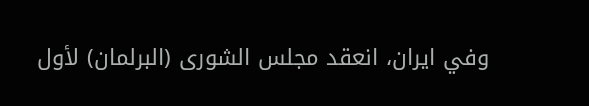وفي ايران، انعقد مجلس الشورى (البرلمان) لأول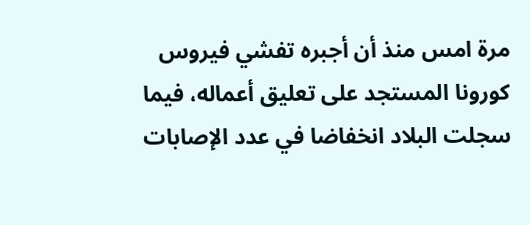مرة امس منذ أن أجبره تفشي فيروس كورونا المستجد على تعليق أعماله، فيما سجلت البلاد انخفاضا في عدد الإصابات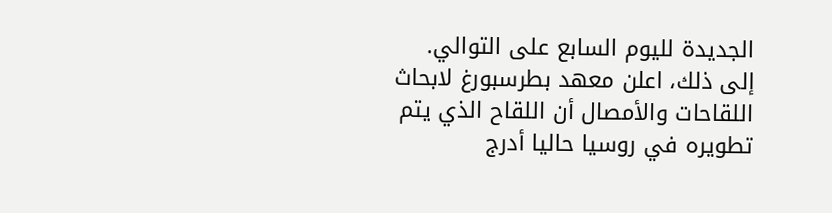الجديدة لليوم السابع على التوالي.
إلى ذلك، اعلن معهد بطرسبورغ لابحاث اللقاحات والأمصال أن اللقاح الذي يتم تطويره في روسيا حاليا أدرج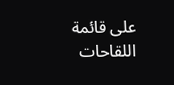على قائمة اللقاحات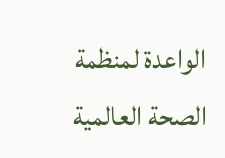الواعدة لمنظمة الصحة العالمية